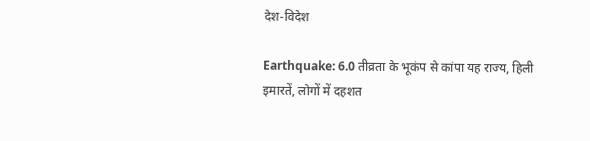देश-विदेश

Earthquake: 6.0 तीव्रता के भूकंप से कांपा यह राज्य, हिली इमारतें, लोगों में दहशत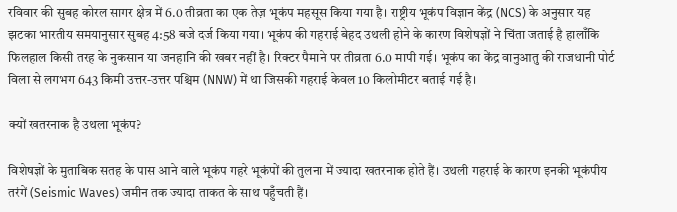रविवार की सुबह कोरल सागर क्षेत्र में 6.0 तीव्रता का एक तेज़ भूकंप महसूस किया गया है। राष्ट्रीय भूकंप विज्ञान केंद्र (NCS) के अनुसार यह झटका भारतीय समयानुसार सुबह 4:58 बजे दर्ज किया गया। भूकंप की गहराई बेहद उथली होने के कारण विशेषज्ञों ने चिंता जताई है हालाँकि फिलहाल किसी तरह के नुकसान या जनहानि की खबर नहीं है। रिक्टर पैमाने पर तीव्रता 6.0 मापी गई। भूकंप का केंद्र वानुआतु की राजधानी पोर्ट विला से लगभग 643 किमी उत्तर-उत्तर पश्चिम (NNW) में था जिसकी गहराई केवल 10 किलोमीटर बताई गई है।

क्यों खतरनाक है उथला भूकंप?

विशेषज्ञों के मुताबिक सतह के पास आने वाले भूकंप गहरे भूकंपों की तुलना में ज्यादा खतरनाक होते हैं। उथली गहराई के कारण इनकी भूकंपीय तरंगें (Seismic Waves) जमीन तक ज्यादा ताकत के साथ पहुँचती हैं।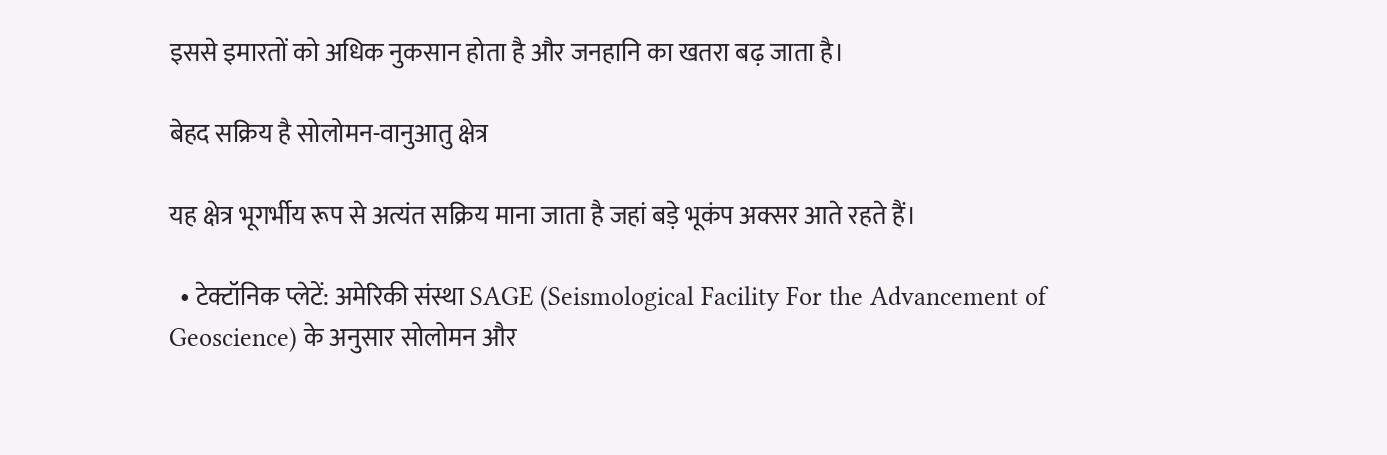इससे इमारतों को अधिक नुकसान होता है और जनहानि का खतरा बढ़ जाता है।

बेहद सक्रिय है सोलोमन-वानुआतु क्षेत्र

यह क्षेत्र भूगर्भीय रूप से अत्यंत सक्रिय माना जाता है जहां बड़े भूकंप अक्सर आते रहते हैं।

  • टेक्टॉनिक प्लेटें: अमेरिकी संस्था SAGE (Seismological Facility For the Advancement of Geoscience) के अनुसार सोलोमन और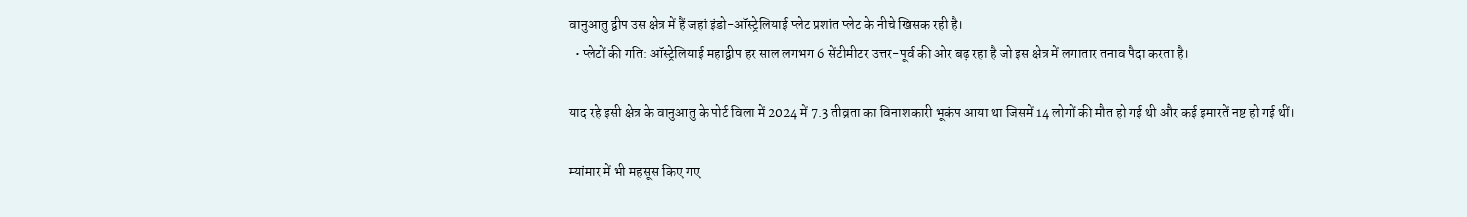वानुआतु द्वीप उस क्षेत्र में हैं जहां इंडो-ऑस्ट्रेलियाई प्लेट प्रशांत प्लेट के नीचे खिसक रही है।
  • प्लेटों की गति: ऑस्ट्रेलियाई महाद्वीप हर साल लगभग 6 सेंटीमीटर उत्तर-पूर्व की ओर बढ़ रहा है जो इस क्षेत्र में लगातार तनाव पैदा करता है।

याद रहे इसी क्षेत्र के वानुआतु के पोर्ट विला में 2024 में 7.3 तीव्रता का विनाशकारी भूकंप आया था जिसमें 14 लोगों की मौत हो गई थी और कई इमारतें नष्ट हो गई थीं।

म्यांमार में भी महसूस किए गए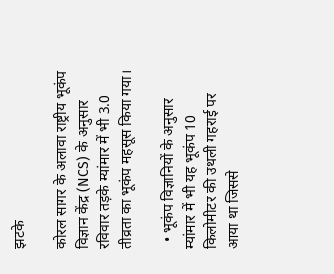झटके

कोरल सागर के अलावा राष्ट्रीय भूकंप विज्ञान केंद्र (NCS) के अनुसार रविवार तड़के म्यांमार में भी 3.0 तीव्रता का भूकंप महसूस किया गया।

  • भूकंप विज्ञानियों के अनुसार म्यांमार में भी यह भूकंप 10 किलोमीटर की उथली गहराई पर आया था जिससे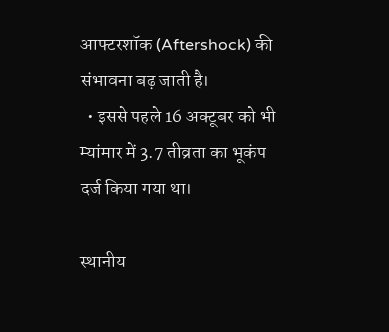आफ्टरशॉक (Aftershock) की संभावना बढ़ जाती है।
  • इससे पहले 16 अक्टूबर को भी म्यांमार में 3.7 तीव्रता का भूकंप दर्ज किया गया था।

स्थानीय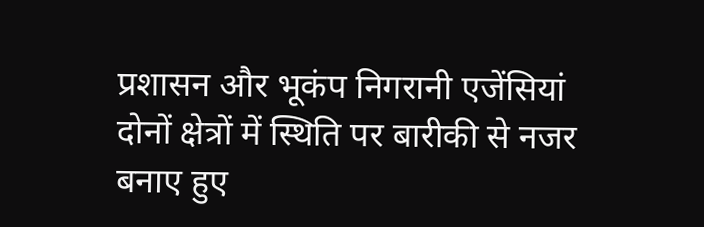प्रशासन और भूकंप निगरानी एजेंसियां दोनों क्षेत्रों में स्थिति पर बारीकी से नजर बनाए हुए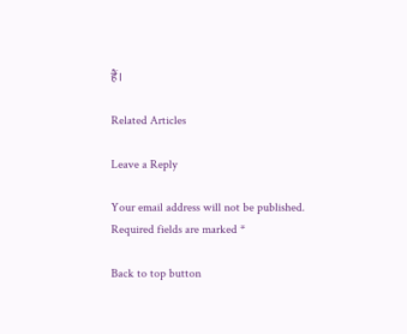हैं।

Related Articles

Leave a Reply

Your email address will not be published. Required fields are marked *

Back to top button